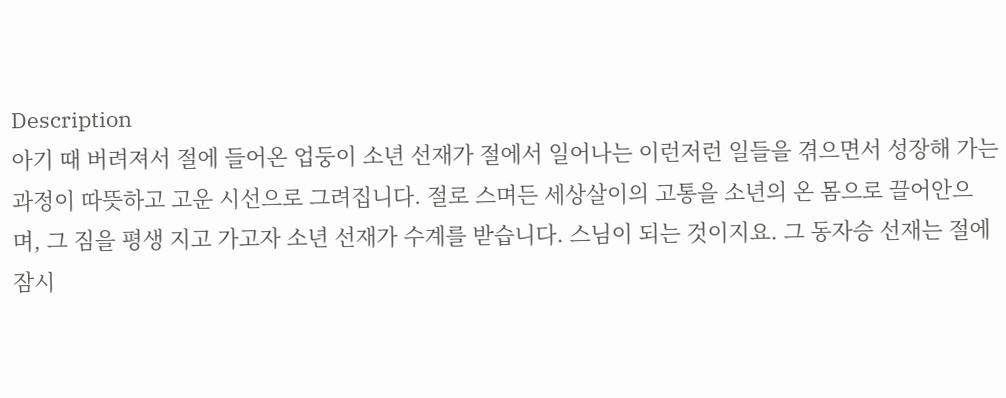Description
아기 때 버려져서 절에 들어온 업둥이 소년 선재가 절에서 일어나는 이런저런 일들을 겪으면서 성장해 가는 과정이 따뜻하고 고운 시선으로 그려집니다. 절로 스며든 세상살이의 고통을 소년의 온 몸으로 끌어안으며, 그 짐을 평생 지고 가고자 소년 선재가 수계를 받습니다. 스님이 되는 것이지요. 그 동자승 선재는 절에 잠시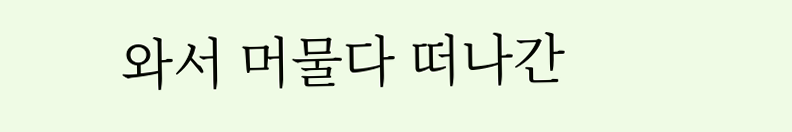와서 머물다 떠나간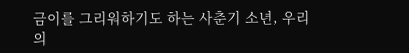금이를 그리워하기도 하는 사춘기 소년, 우리의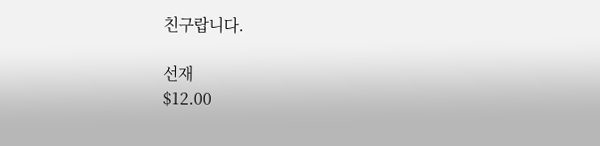친구랍니다.

선재
$12.00